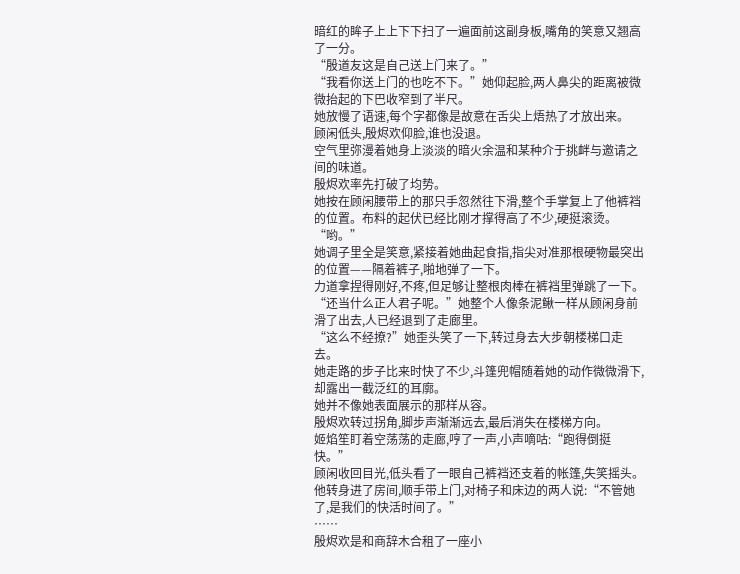暗红的眸子上上下下扫了一遍面前这副身板,嘴角的笑意又翘高了一分。
“殷道友这是自己送上门来了。”
“我看你送上门的也吃不下。”她仰起脸,两人鼻尖的距离被微微抬起的下巴收窄到了半尺。
她放慢了语速,每个字都像是故意在舌尖上焐热了才放出来。
顾闲低头,殷烬欢仰脸,谁也没退。
空气里弥漫着她身上淡淡的暗火余温和某种介于挑衅与邀请之间的味道。
殷烬欢率先打破了均势。
她按在顾闲腰带上的那只手忽然往下滑,整个手掌复上了他裤裆的位置。布料的起伏已经比刚才撑得高了不少,硬挺滚烫。
“哟。”
她调子里全是笑意,紧接着她曲起食指,指尖对准那根硬物最突出的位置——隔着裤子,啪地弹了一下。
力道拿捏得刚好,不疼,但足够让整根肉棒在裤裆里弹跳了一下。
“还当什么正人君子呢。”她整个人像条泥鳅一样从顾闲身前滑了出去,人已经退到了走廊里。
“这么不经撩?”她歪头笑了一下,转过身去大步朝楼梯口走去。
她走路的步子比来时快了不少,斗篷兜帽随着她的动作微微滑下,却露出一截泛红的耳廓。
她并不像她表面展示的那样从容。
殷烬欢转过拐角,脚步声渐渐远去,最后消失在楼梯方向。
姬焰笙盯着空荡荡的走廊,哼了一声,小声嘀咕:“跑得倒挺快。”
顾闲收回目光,低头看了一眼自己裤裆还支着的帐篷,失笑摇头。
他转身进了房间,顺手带上门,对椅子和床边的两人说:“不管她了,是我们的快活时间了。”
……
殷烬欢是和商辞木合租了一座小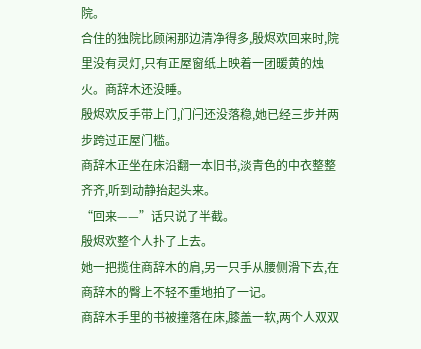院。
合住的独院比顾闲那边清净得多,殷烬欢回来时,院里没有灵灯,只有正屋窗纸上映着一团暖黄的烛火。商辞木还没睡。
殷烬欢反手带上门,门闩还没落稳,她已经三步并两步跨过正屋门槛。
商辞木正坐在床沿翻一本旧书,淡青色的中衣整整齐齐,听到动静抬起头来。
“回来——”话只说了半截。
殷烬欢整个人扑了上去。
她一把揽住商辞木的肩,另一只手从腰侧滑下去,在商辞木的臀上不轻不重地拍了一记。
商辞木手里的书被撞落在床,膝盖一软,两个人双双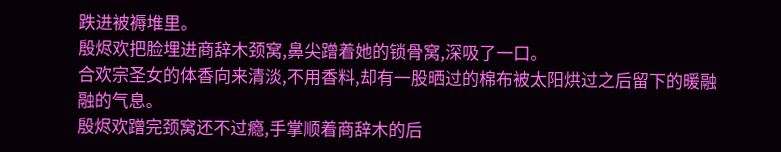跌进被褥堆里。
殷烬欢把脸埋进商辞木颈窝,鼻尖蹭着她的锁骨窝,深吸了一口。
合欢宗圣女的体香向来清淡,不用香料,却有一股晒过的棉布被太阳烘过之后留下的暖融融的气息。
殷烬欢蹭完颈窝还不过瘾,手掌顺着商辞木的后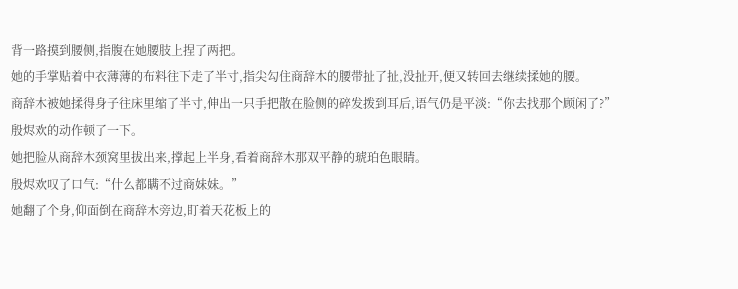背一路摸到腰侧,指腹在她腰肢上捏了两把。
她的手掌贴着中衣薄薄的布料往下走了半寸,指尖勾住商辞木的腰带扯了扯,没扯开,便又转回去继续揉她的腰。
商辞木被她揉得身子往床里缩了半寸,伸出一只手把散在脸侧的碎发拨到耳后,语气仍是平淡:“你去找那个顾闲了?”
殷烬欢的动作顿了一下。
她把脸从商辞木颈窝里拔出来,撑起上半身,看着商辞木那双平静的琥珀色眼睛。
殷烬欢叹了口气:“什么都瞒不过商妹妹。”
她翻了个身,仰面倒在商辞木旁边,盯着天花板上的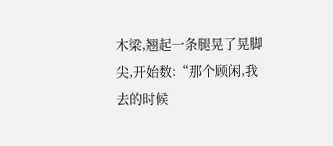木梁,翘起一条腿晃了晃脚尖,开始数:“那个顾闲,我去的时候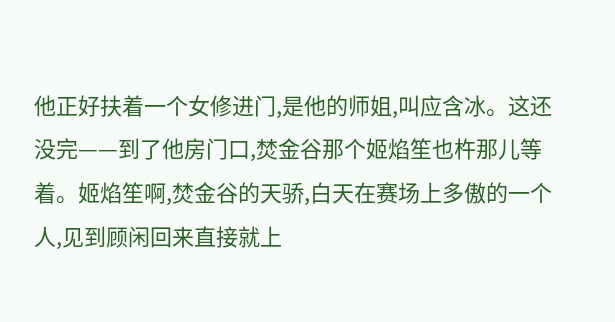他正好扶着一个女修进门,是他的师姐,叫应含冰。这还没完——到了他房门口,焚金谷那个姬焰笙也杵那儿等着。姬焰笙啊,焚金谷的天骄,白天在赛场上多傲的一个人,见到顾闲回来直接就上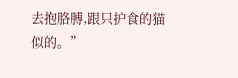去抱胳膊,跟只护食的猫似的。”